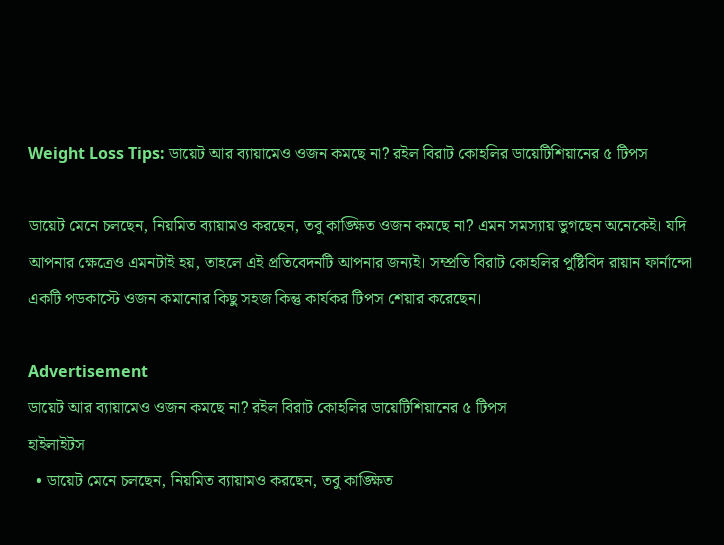Weight Loss Tips: ডায়েট আর ব্যায়ামেও ওজন কমছে না? রইল বিরাট কোহলির ডায়েটিশিয়ানের ৫ টিপস

ডায়েট মেনে চলছেন, নিয়মিত ব্যায়ামও করছেন, তবু কাঙ্ক্ষিত ওজন কমছে না? এমন সমস্যায় ভুগছেন অনেকেই। যদি আপনার ক্ষেত্রেও এমনটাই হয়, তাহলে এই প্রতিবেদনটি আপনার জন্যই। সম্প্রতি বিরাট কোহলির পুষ্টিবিদ রায়ান ফার্নান্দো একটি পডকাস্টে ওজন কমানোর কিছু সহজ কিন্তু কার্যকর টিপস শেয়ার করেছেন।

Advertisement
ডায়েট আর ব্যায়ামেও ওজন কমছে না? রইল বিরাট কোহলির ডায়েটিশিয়ানের ৫ টিপস
হাইলাইটস
  • ডায়েট মেনে চলছেন, নিয়মিত ব্যায়ামও করছেন, তবু কাঙ্ক্ষিত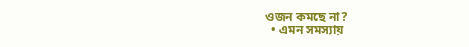ওজন কমছে না?
  • এমন সমস্যায়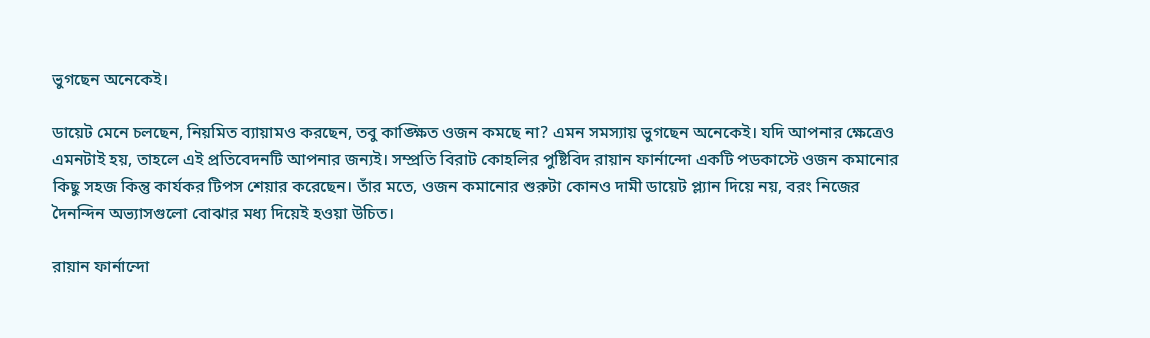ভুগছেন অনেকেই।

ডায়েট মেনে চলছেন, নিয়মিত ব্যায়ামও করছেন, তবু কাঙ্ক্ষিত ওজন কমছে না? এমন সমস্যায় ভুগছেন অনেকেই। যদি আপনার ক্ষেত্রেও এমনটাই হয়, তাহলে এই প্রতিবেদনটি আপনার জন্যই। সম্প্রতি বিরাট কোহলির পুষ্টিবিদ রায়ান ফার্নান্দো একটি পডকাস্টে ওজন কমানোর কিছু সহজ কিন্তু কার্যকর টিপস শেয়ার করেছেন। তাঁর মতে, ওজন কমানোর শুরুটা কোনও দামী ডায়েট প্ল্যান দিয়ে নয়, বরং নিজের দৈনন্দিন অভ্যাসগুলো বোঝার মধ্য দিয়েই হওয়া উচিত।

রায়ান ফার্নান্দো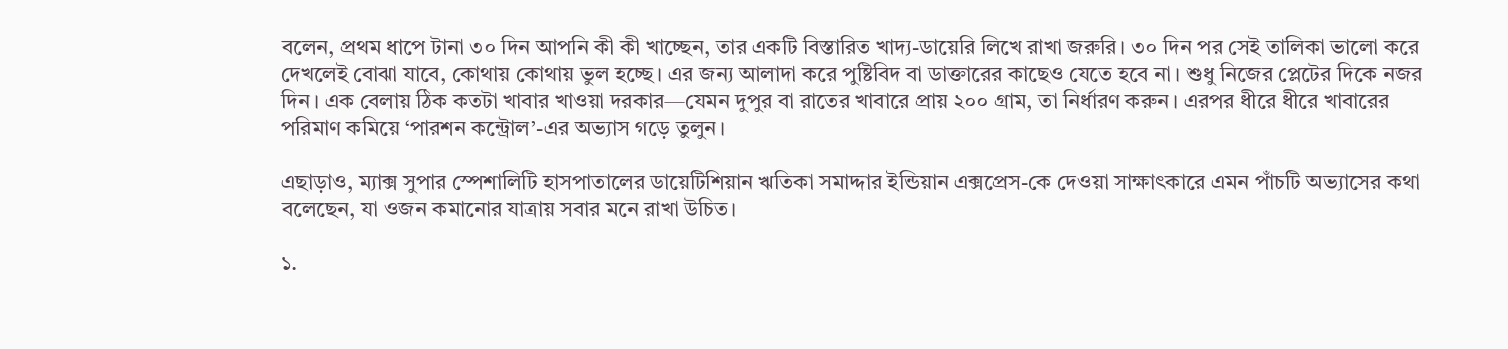বলেন, প্রথম ধাপে টানা ৩০ দিন আপনি কী কী খাচ্ছেন, তার একটি বিস্তারিত খাদ্য-ডায়েরি লিখে রাখা জরুরি। ৩০ দিন পর সেই তালিকা ভালো করে দেখলেই বোঝা যাবে, কোথায় কোথায় ভুল হচ্ছে। এর জন্য আলাদা করে পুষ্টিবিদ বা ডাক্তারের কাছেও যেতে হবে না। শুধু নিজের প্লেটের দিকে নজর দিন। এক বেলায় ঠিক কতটা খাবার খাওয়া দরকার—যেমন দুপুর বা রাতের খাবারে প্রায় ২০০ গ্রাম, তা নির্ধারণ করুন। এরপর ধীরে ধীরে খাবারের পরিমাণ কমিয়ে ‘পারশন কন্ট্রোল’-এর অভ্যাস গড়ে তুলুন।

এছাড়াও, ম্যাক্স সুপার স্পেশালিটি হাসপাতালের ডায়েটিশিয়ান ঋতিকা সমাদ্দার ইন্ডিয়ান এক্সপ্রেস-কে দেওয়া সাক্ষাৎকারে এমন পাঁচটি অভ্যাসের কথা বলেছেন, যা ওজন কমানোর যাত্রায় সবার মনে রাখা উচিত।

১.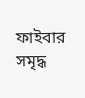ফাইবার সমৃদ্ধ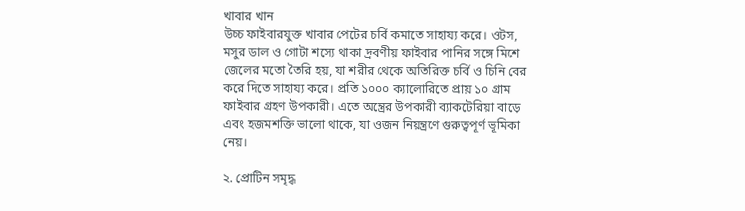খাবার খান
উচ্চ ফাইবারযুক্ত খাবার পেটের চর্বি কমাতে সাহায্য করে। ওটস, মসুর ডাল ও গোটা শস্যে থাকা দ্রবণীয় ফাইবার পানির সঙ্গে মিশে জেলের মতো তৈরি হয়, যা শরীর থেকে অতিরিক্ত চর্বি ও চিনি বের করে দিতে সাহায্য করে। প্রতি ১০০০ ক্যালোরিতে প্রায় ১০ গ্রাম ফাইবার গ্রহণ উপকারী। এতে অন্ত্রের উপকারী ব্যাকটেরিয়া বাড়ে এবং হজমশক্তি ভালো থাকে, যা ওজন নিয়ন্ত্রণে গুরুত্বপূর্ণ ভূমিকা নেয়।

২. প্রোটিন সমৃদ্ধ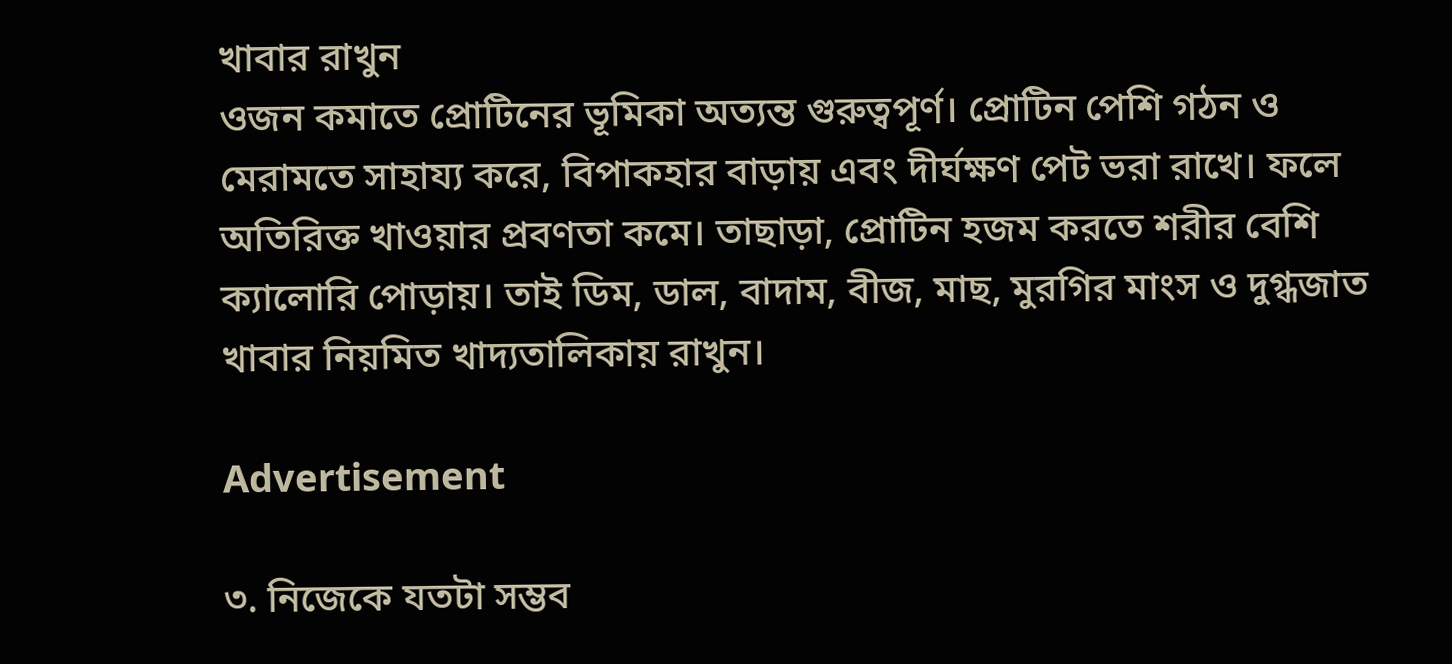খাবার রাখুন
ওজন কমাতে প্রোটিনের ভূমিকা অত্যন্ত গুরুত্বপূর্ণ। প্রোটিন পেশি গঠন ও মেরামতে সাহায্য করে, বিপাকহার বাড়ায় এবং দীর্ঘক্ষণ পেট ভরা রাখে। ফলে অতিরিক্ত খাওয়ার প্রবণতা কমে। তাছাড়া, প্রোটিন হজম করতে শরীর বেশি ক্যালোরি পোড়ায়। তাই ডিম, ডাল, বাদাম, বীজ, মাছ, মুরগির মাংস ও দুগ্ধজাত খাবার নিয়মিত খাদ্যতালিকায় রাখুন।

Advertisement

৩. নিজেকে যতটা সম্ভব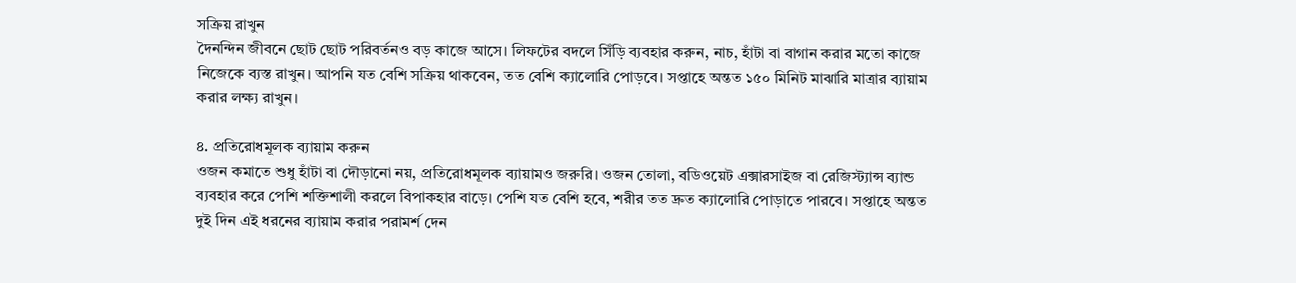সক্রিয় রাখুন
দৈনন্দিন জীবনে ছোট ছোট পরিবর্তনও বড় কাজে আসে। লিফটের বদলে সিঁড়ি ব্যবহার করুন, নাচ, হাঁটা বা বাগান করার মতো কাজে নিজেকে ব্যস্ত রাখুন। আপনি যত বেশি সক্রিয় থাকবেন, তত বেশি ক্যালোরি পোড়বে। সপ্তাহে অন্তত ১৫০ মিনিট মাঝারি মাত্রার ব্যায়াম করার লক্ষ্য রাখুন।

৪. প্রতিরোধমূলক ব্যায়াম করুন
ওজন কমাতে শুধু হাঁটা বা দৌড়ানো নয়, প্রতিরোধমূলক ব্যায়ামও জরুরি। ওজন তোলা, বডিওয়েট এক্সারসাইজ বা রেজিস্ট্যান্স ব্যান্ড ব্যবহার করে পেশি শক্তিশালী করলে বিপাকহার বাড়ে। পেশি যত বেশি হবে, শরীর তত দ্রুত ক্যালোরি পোড়াতে পারবে। সপ্তাহে অন্তত দুই দিন এই ধরনের ব্যায়াম করার পরামর্শ দেন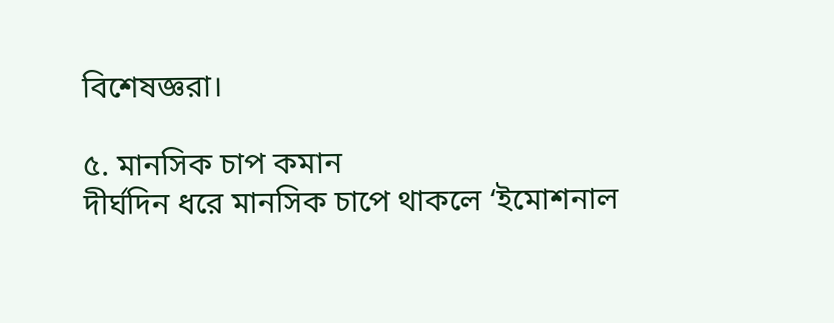বিশেষজ্ঞরা।

৫. মানসিক চাপ কমান
দীর্ঘদিন ধরে মানসিক চাপে থাকলে ‘ইমোশনাল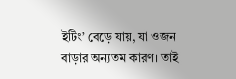ইটিং’ বেড়ে যায়, যা ওজন বাড়ার অন্যতম কারণ। তাই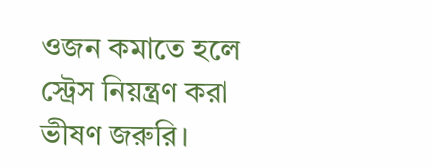ওজন কমাতে হলে স্ট্রেস নিয়ন্ত্রণ করা ভীষণ জরুরি।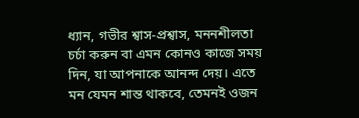ধ্যান, গভীর শ্বাস-প্রশ্বাস, মননশীলতা চর্চা করুন বা এমন কোনও কাজে সময় দিন, যা আপনাকে আনন্দ দেয়। এতে মন যেমন শান্ত থাকবে, তেমনই ওজন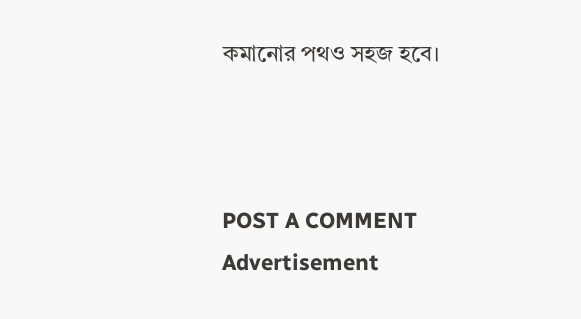কমানোর পথও সহজ হবে।



POST A COMMENT
Advertisement